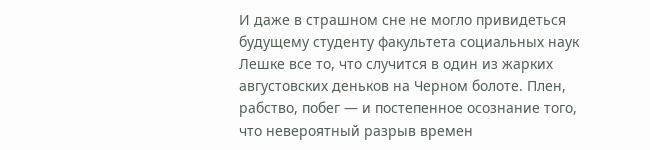И даже в страшном сне не могло привидеться будущему студенту факультета социальных наук Лешке все то, что случится в один из жарких августовских деньков на Черном болоте. Плен, рабство, побег — и постепенное осознание того, что невероятный разрыв времен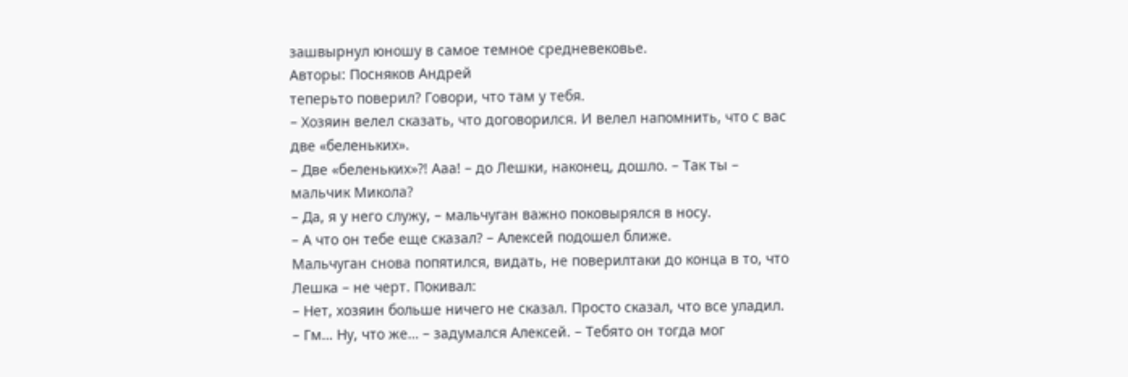зашвырнул юношу в самое темное средневековье.
Авторы: Посняков Андрей
теперьто поверил? Говори, что там у тебя.
– Хозяин велел сказать, что договорился. И велел напомнить, что с вас две «беленьких».
– Две «беленьких»?! Ааа! – до Лешки, наконец, дошло. – Так ты – мальчик Микола?
– Да, я у него служу, – мальчуган важно поковырялся в носу.
– А что он тебе еще сказал? – Алексей подошел ближе.
Мальчуган снова попятился, видать, не поверилтаки до конца в то, что Лешка – не черт. Покивал:
– Нет, хозяин больше ничего не сказал. Просто сказал, что все уладил.
– Гм… Ну, что же… – задумался Алексей. – Тебято он тогда мог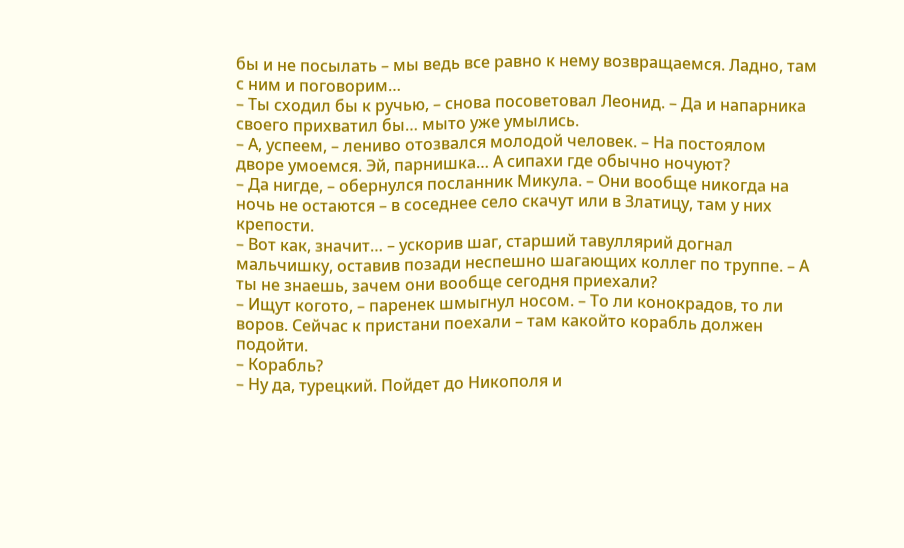бы и не посылать – мы ведь все равно к нему возвращаемся. Ладно, там с ним и поговорим…
– Ты сходил бы к ручью, – снова посоветовал Леонид. – Да и напарника своего прихватил бы… мыто уже умылись.
– А, успеем, – лениво отозвался молодой человек. – На постоялом дворе умоемся. Эй, парнишка… А сипахи где обычно ночуют?
– Да нигде, – обернулся посланник Микула. – Они вообще никогда на ночь не остаются – в соседнее село скачут или в Златицу, там у них крепости.
– Вот как, значит… – ускорив шаг, старший тавуллярий догнал мальчишку, оставив позади неспешно шагающих коллег по труппе. – А ты не знаешь, зачем они вообще сегодня приехали?
– Ищут когото, – паренек шмыгнул носом. – То ли конокрадов, то ли воров. Сейчас к пристани поехали – там какойто корабль должен подойти.
– Корабль?
– Ну да, турецкий. Пойдет до Никополя и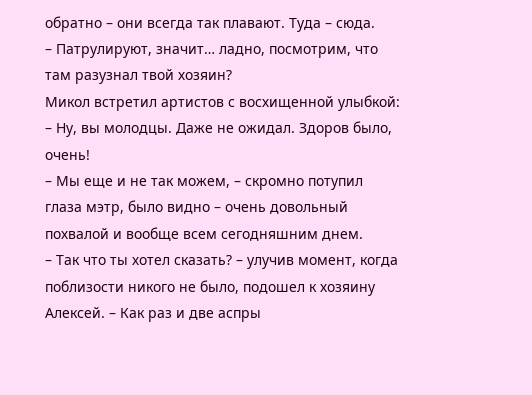обратно – они всегда так плавают. Туда – сюда.
– Патрулируют, значит… ладно, посмотрим, что там разузнал твой хозяин?
Микол встретил артистов с восхищенной улыбкой:
– Ну, вы молодцы. Даже не ожидал. Здоров было, очень!
– Мы еще и не так можем, – скромно потупил глаза мэтр, было видно – очень довольный похвалой и вообще всем сегодняшним днем.
– Так что ты хотел сказать? – улучив момент, когда поблизости никого не было, подошел к хозяину Алексей. – Как раз и две аспры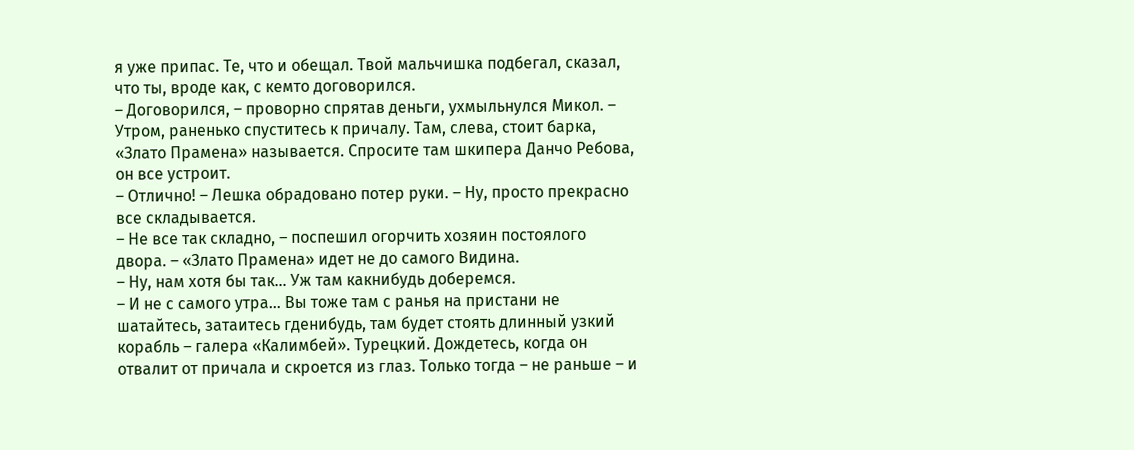я уже припас. Те, что и обещал. Твой мальчишка подбегал, сказал, что ты, вроде как, с кемто договорился.
– Договорился, – проворно спрятав деньги, ухмыльнулся Микол. – Утром, раненько спуститесь к причалу. Там, слева, стоит барка, «Злато Прамена» называется. Спросите там шкипера Данчо Ребова, он все устроит.
– Отлично! – Лешка обрадовано потер руки. – Ну, просто прекрасно все складывается.
– Не все так складно, – поспешил огорчить хозяин постоялого двора. – «Злато Прамена» идет не до самого Видина.
– Ну, нам хотя бы так… Уж там какнибудь доберемся.
– И не с самого утра… Вы тоже там с ранья на пристани не шатайтесь, затаитесь гденибудь, там будет стоять длинный узкий корабль – галера «Калимбей». Турецкий. Дождетесь, когда он отвалит от причала и скроется из глаз. Только тогда – не раньше – и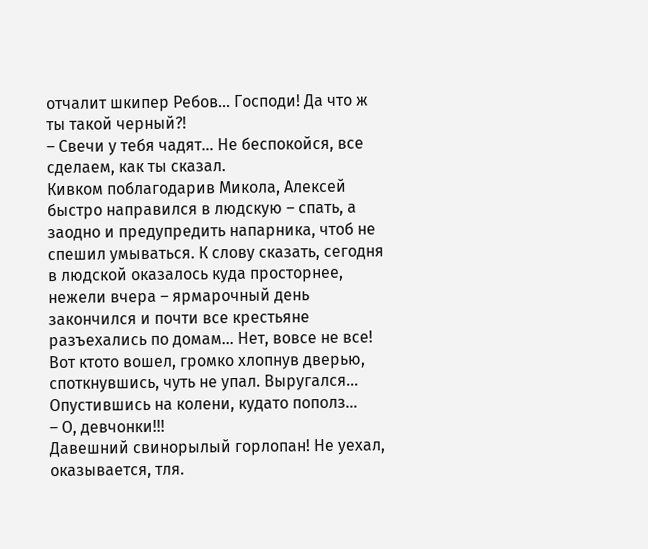отчалит шкипер Ребов… Господи! Да что ж ты такой черный?!
– Свечи у тебя чадят… Не беспокойся, все сделаем, как ты сказал.
Кивком поблагодарив Микола, Алексей быстро направился в людскую – спать, а заодно и предупредить напарника, чтоб не спешил умываться. К слову сказать, сегодня в людской оказалось куда просторнее, нежели вчера – ярмарочный день закончился и почти все крестьяне разъехались по домам… Нет, вовсе не все! Вот ктото вошел, громко хлопнув дверью, споткнувшись, чуть не упал. Выругался… Опустившись на колени, кудато пополз…
– О, девчонки!!!
Давешний свинорылый горлопан! Не уехал, оказывается, тля.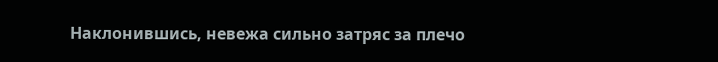Наклонившись, невежа сильно затряс за плечо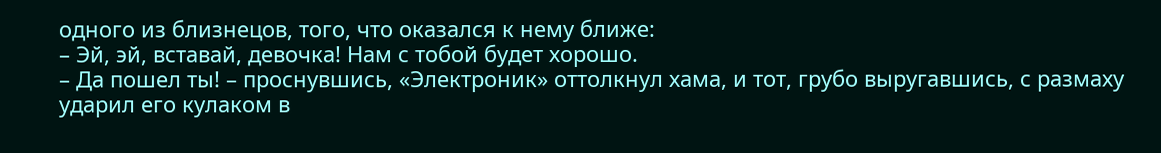одного из близнецов, того, что оказался к нему ближе:
– Эй, эй, вставай, девочка! Нам с тобой будет хорошо.
– Да пошел ты! – проснувшись, «Электроник» оттолкнул хама, и тот, грубо выругавшись, с размаху ударил его кулаком в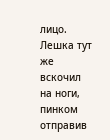лицо.
Лешка тут же вскочил на ноги, пинком отправив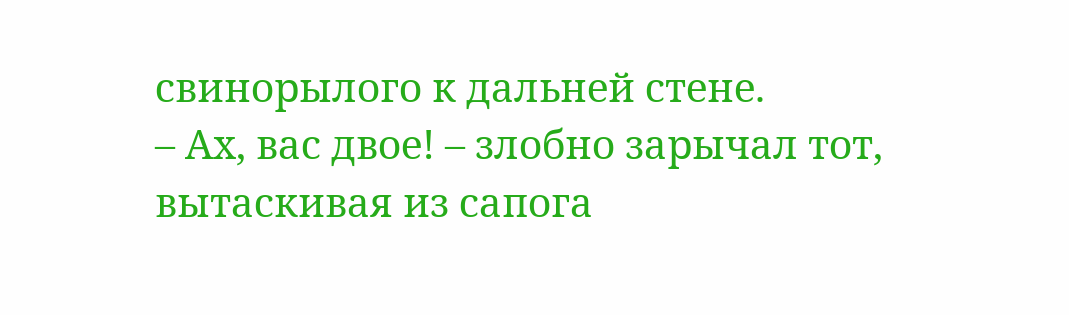свинорылого к дальней стене.
– Ах, вас двое! – злобно зарычал тот, вытаскивая из сапога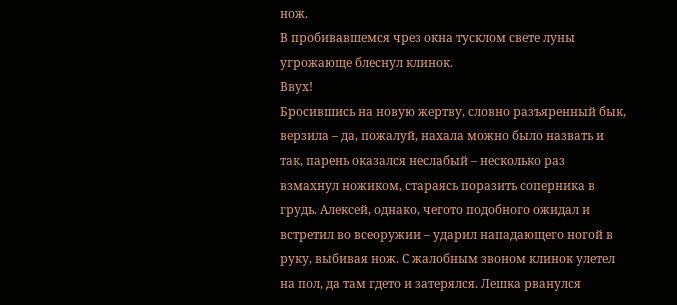нож.
В пробивавшемся чрез окна тусклом свете луны угрожающе блеснул клинок.
Ввух!
Бросившись на новую жертву, словно разъяренный бык, верзила – да, пожалуй, нахала можно было назвать и так, парень оказался неслабый – несколько раз взмахнул ножиком, стараясь поразить соперника в грудь. Алексей, однако, чегото подобного ожидал и встретил во всеоружии – ударил нападающего ногой в руку, выбивая нож. С жалобным звоном клинок улетел на пол, да там гдето и затерялся. Лешка рванулся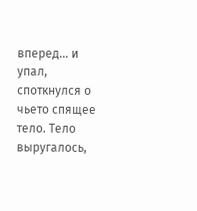вперед… и упал, споткнулся о чьето спящее тело. Тело выругалось,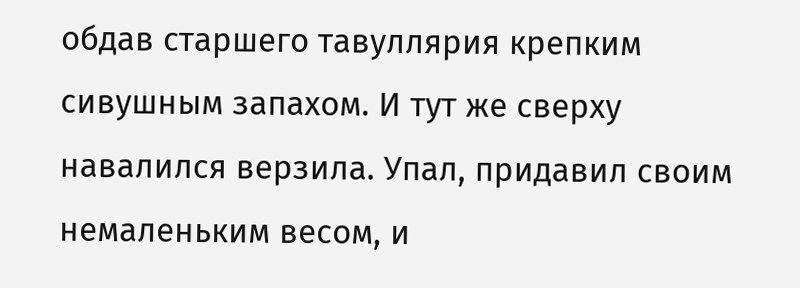обдав старшего тавуллярия крепким сивушным запахом. И тут же сверху навалился верзила. Упал, придавил своим немаленьким весом, и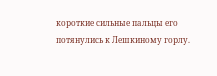короткие сильные пальцы его потянулись к Лешкиному горлу.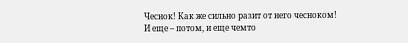Чеснок! Как же сильно разит от него чесноком! И еще – потом, и еще чемто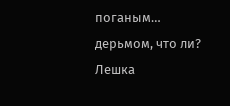поганым… дерьмом, что ли?
Лешка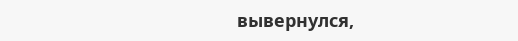вывернулся,